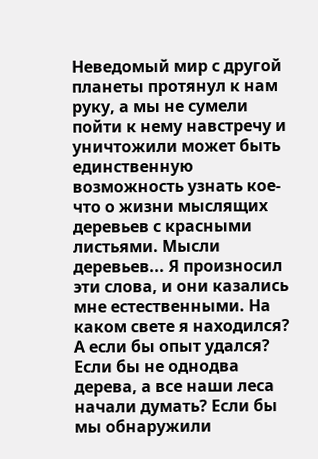Неведомый мир с другой планеты протянул к нам руку, а мы не сумели пойти к нему навстречу и уничтожили может быть единственную возможность узнать кое-что о жизни мыслящих деревьев с красными листьями. Мысли деревьев... Я произносил эти слова, и они казались мне естественными. На каком свете я находился? А если бы опыт удался? Если бы не однодва дерева, а все наши леса начали думать? Если бы мы обнаружили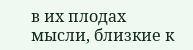в их плодах мысли, близкие к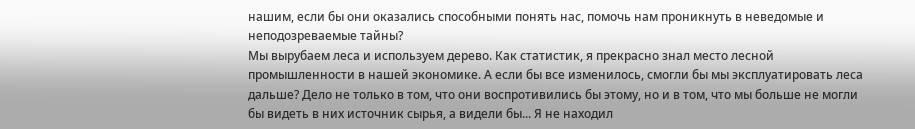нашим, еcли бы они оказались способными понять нас, помочь нам проникнуть в неведомые и неподозреваемые тайны?
Мы вырубаем леса и используем дерево. Как статистик, я прекрасно знал место лесной промышленности в нашей экономике. А если бы все изменилось, смогли бы мы эксплуатировать леса дальше? Дело не только в том, что они воспротивились бы этому, но и в том, что мы больше не могли бы видеть в них источник сырья, а видели бы... Я не находил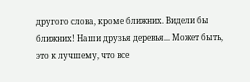другого слова, кроме ближних. Видели бы ближних! Наши друзья деревья... Может быть, это к лучшему, что все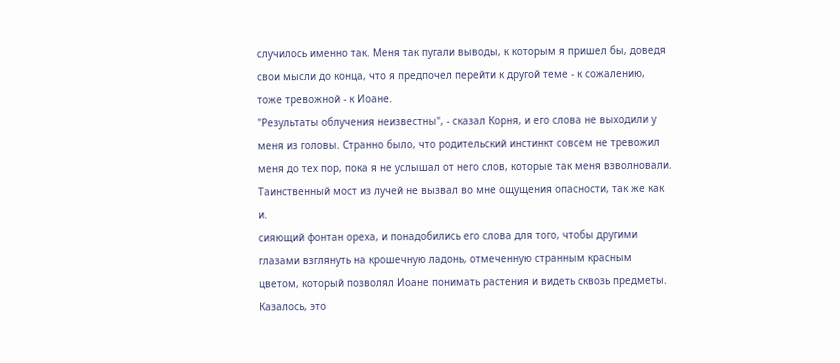случилось именно так. Меня так пугали выводы, к которым я пришел бы, доведя свои мысли до конца, что я предпочел перейти к другой теме - к сожалению, тоже тревожной - к Иоане.
"Результаты облучения неизвестны", - сказал Корня, и его слова не выходили у меня из головы. Странно было, что родительский инстинкт совсем не тревожил меня до тех пор, пока я не услышал от него слов, которые так меня взволновали. Таинственный мост из лучей не вызвал во мне ощущения опасности, так же как и.
сияющий фонтан ореха, и понадобились его слова для того, чтобы другими глазами взглянуть на крошечную ладонь, отмеченную странным красным цветом, который позволял Иоане понимать растения и видеть сквозь предметы. Казалось, это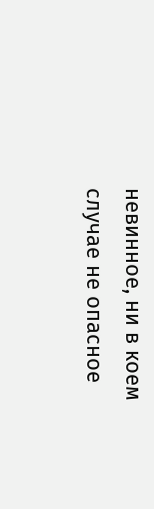невинное, ни в коем случае не опасное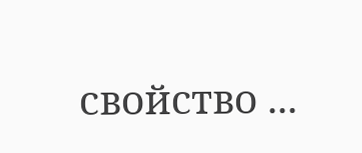свойство ...